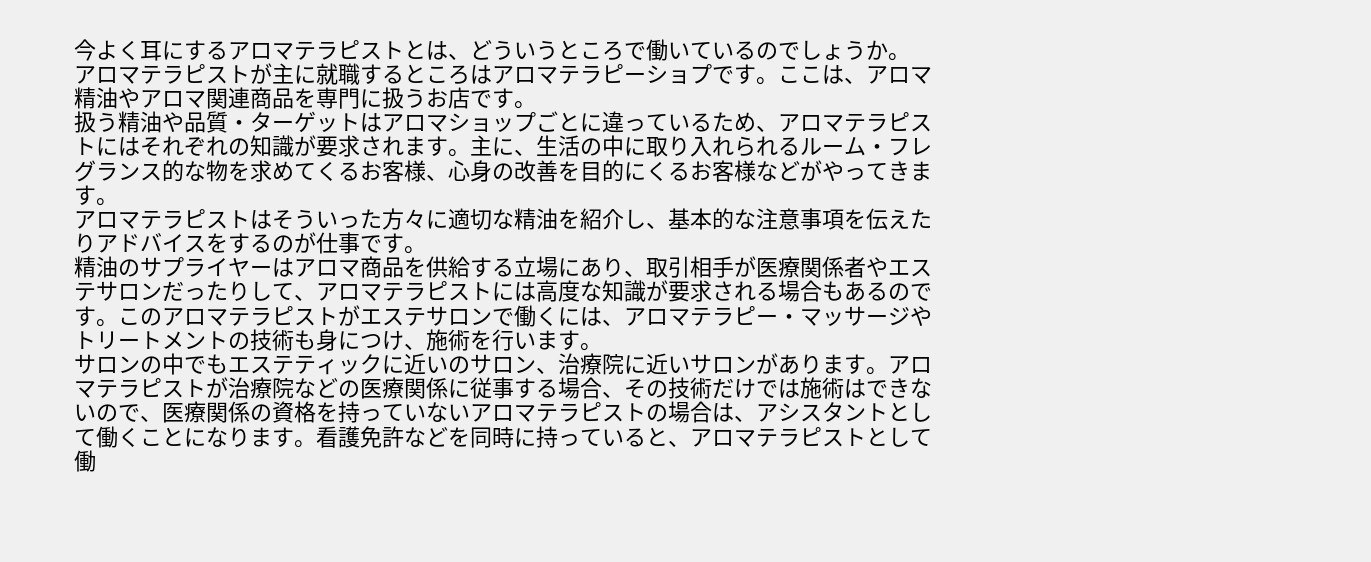今よく耳にするアロマテラピストとは、どういうところで働いているのでしょうか。
アロマテラピストが主に就職するところはアロマテラピーショプです。ここは、アロマ精油やアロマ関連商品を専門に扱うお店です。
扱う精油や品質・ターゲットはアロマショップごとに違っているため、アロマテラピストにはそれぞれの知識が要求されます。主に、生活の中に取り入れられるルーム・フレグランス的な物を求めてくるお客様、心身の改善を目的にくるお客様などがやってきます。
アロマテラピストはそういった方々に適切な精油を紹介し、基本的な注意事項を伝えたりアドバイスをするのが仕事です。
精油のサプライヤーはアロマ商品を供給する立場にあり、取引相手が医療関係者やエステサロンだったりして、アロマテラピストには高度な知識が要求される場合もあるのです。このアロマテラピストがエステサロンで働くには、アロマテラピー・マッサージやトリートメントの技術も身につけ、施術を行います。
サロンの中でもエステティックに近いのサロン、治療院に近いサロンがあります。アロマテラピストが治療院などの医療関係に従事する場合、その技術だけでは施術はできないので、医療関係の資格を持っていないアロマテラピストの場合は、アシスタントとして働くことになります。看護免許などを同時に持っていると、アロマテラピストとして働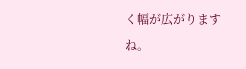く幅が広がりますね。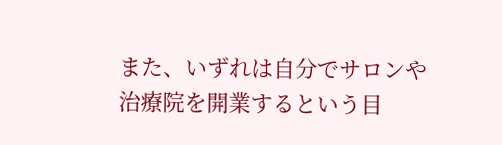また、いずれは自分でサロンや治療院を開業するという目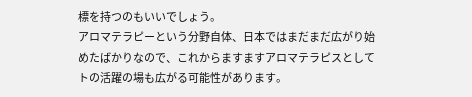標を持つのもいいでしょう。
アロマテラピーという分野自体、日本ではまだまだ広がり始めたばかりなので、これからますますアロマテラピスとしてトの活躍の場も広がる可能性があります。